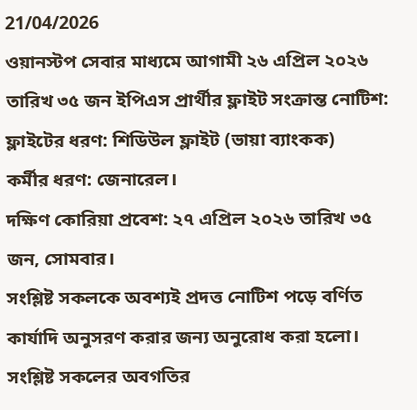21/04/2026
ওয়ানস্টপ সেবার মাধ্যমে আগামী ২৬ এপ্রিল ২০২৬ তারিখ ৩৫ জন ইপিএস প্রার্থীর ফ্লাইট সংক্রান্ত নোটিশ:
ফ্লাইটের ধরণ: শিডিউল ফ্লাইট (ভায়া ব্যাংকক)
কর্মীর ধরণ: জেনারেল।
দক্ষিণ কোরিয়া প্রবেশ: ২৭ এপ্রিল ২০২৬ তারিখ ৩৫ জন, সোমবার।
সংশ্লিষ্ট সকলকে অবশ্যই প্রদত্ত নোটিশ পড়ে বর্ণিত কার্যাদি অনুসরণ করার জন্য অনুরোধ করা হলো।
সংশ্লিষ্ট সকলের অবগতির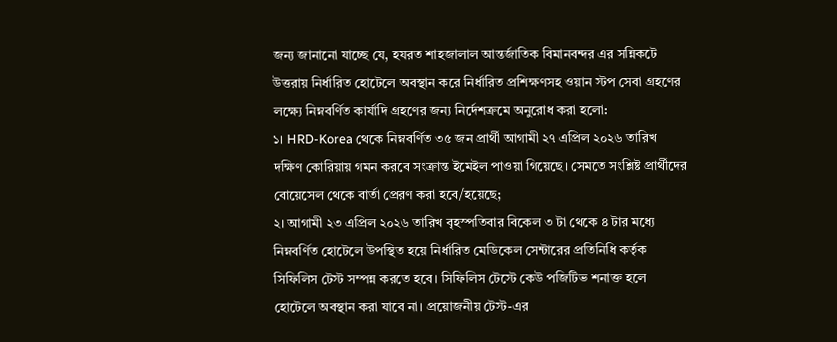জন্য জানানো যাচ্ছে যে, হযরত শাহজালাল আন্তর্জাতিক বিমানবন্দর এর সন্নিকটে উত্তরায় নির্ধারিত হোটেলে অবস্থান করে নির্ধারিত প্রশিক্ষণসহ ওয়ান স্টপ সেবা গ্রহণের লক্ষ্যে নিম্নবর্ণিত কার্যাদি গ্রহণের জন্য নির্দেশক্রমে অনুরোধ করা হলো:
১। HRD-Korea থেকে নিম্নবর্ণিত ৩৫ জন প্রার্থী আগামী ২৭ এপ্রিল ২০২৬ তারিখ দক্ষিণ কোরিয়ায় গমন করবে সংক্রান্ত ইমেইল পাওয়া গিয়েছে। সেমতে সংশ্লিষ্ট প্রার্থীদের বোয়েসেল থেকে বার্তা প্রেরণ করা হবে/হয়েছে;
২। আগামী ২৩ এপ্রিল ২০২৬ তারিখ বৃহস্পতিবার বিকেল ৩ টা থেকে ৪ টার মধ্যে নিম্নবর্ণিত হোটেলে উপস্থিত হয়ে নির্ধারিত মেডিকেল সেন্টারের প্রতিনিধি কর্তৃক সিফিলিস টেস্ট সম্পন্ন করতে হবে। সিফিলিস টেস্টে কেউ পজিটিভ শনাক্ত হলে হোটেলে অবস্থান করা যাবে না। প্রয়োজনীয় টেস্ট-এর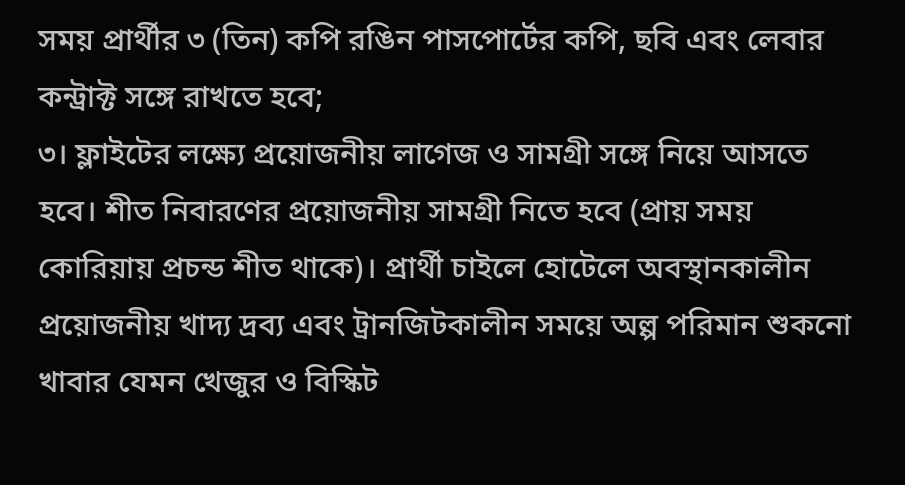সময় প্রার্থীর ৩ (তিন) কপি রঙিন পাসপোর্টের কপি, ছবি এবং লেবার কন্ট্রাক্ট সঙ্গে রাখতে হবে;
৩। ফ্লাইটের লক্ষ্যে প্রয়োজনীয় লাগেজ ও সামগ্রী সঙ্গে নিয়ে আসতে হবে। শীত নিবারণের প্রয়োজনীয় সামগ্রী নিতে হবে (প্রায় সময় কোরিয়ায় প্রচন্ড শীত থাকে)। প্রার্থী চাইলে হোটেলে অবস্থানকালীন প্রয়োজনীয় খাদ্য দ্রব্য এবং ট্রানজিটকালীন সময়ে অল্প পরিমান শুকনো খাবার যেমন খেজুর ও বিস্কিট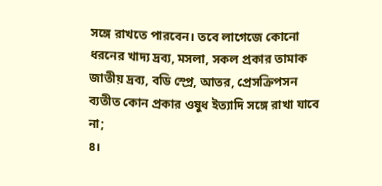সঙ্গে রাখতে পারবেন। তবে লাগেজে কোনো ধরনের খাদ্য দ্রব্য, মসলা, সকল প্রকার তামাক জাতীয় দ্রব্য, বডি স্প্রে, আতর, প্রেসক্রিপসন ব্যতীত কোন প্রকার ওষুধ ইত্যাদি সঙ্গে রাখা যাবে না;
৪।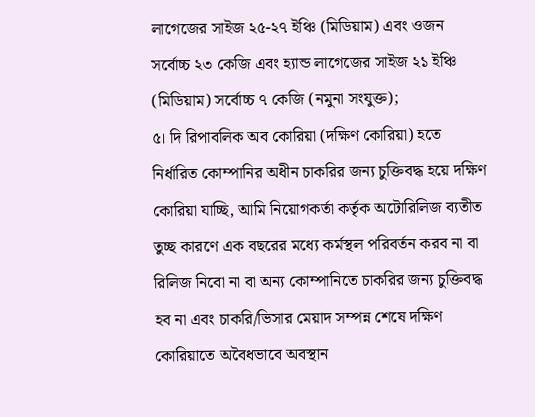লাগেজের সাইজ ২৫-২৭ ইঞ্চি (মিডিয়াম) এবং ওজন সর্বোচ্চ ২৩ কেজি এবং হ্যান্ড লাগেজের সাইজ ২১ ইঞ্চি (মিডিয়াম) সর্বোচ্চ ৭ কেজি (নমুনা সংযুক্ত);
৫। দি রিপাবলিক অব কোরিয়া (দক্ষিণ কোরিয়া) হতে নির্ধারিত কোম্পানির অধীন চাকরির জন্য চুক্তিবদ্ধ হয়ে দক্ষিণ কোরিয়া যাচ্ছি, আমি নিয়োগকর্তা কর্তৃক অটোরিলিজ ব্যতীত তুচ্ছ কারণে এক বছরের মধ্যে কর্মস্থল পরিবর্তন করব না বা রিলিজ নিবো না বা অন্য কোম্পানিতে চাকরির জন্য চুক্তিবদ্ধ হব না এবং চাকরি/ভিসার মেয়াদ সম্পন্ন শেষে দক্ষিণ কোরিয়াতে অবৈধভাবে অবস্থান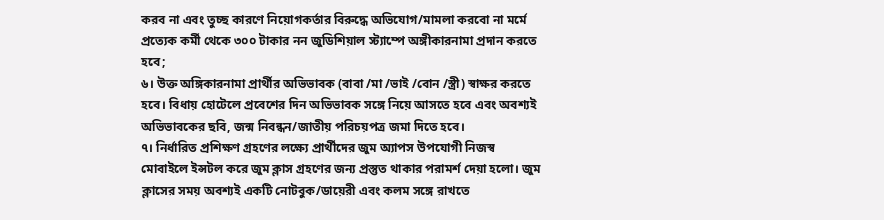করব না এবং তুচ্ছ কারণে নিয়োগকর্তার বিরুদ্ধে অভিযোগ/মামলা করবো না মর্মে প্রত্যেক কর্মী থেকে ৩০০ টাকার নন জুডিশিয়াল স্ট্যাম্পে অঙ্গীকারনামা প্রদান করতে হবে;
৬। উক্ত অঙ্গিকারনামা প্রার্থীর অভিভাবক (বাবা /মা /ভাই /বোন /স্ত্রী) স্বাক্ষর করতে হবে। বিধায় হোটেলে প্রবেশের দিন অভিভাবক সঙ্গে নিয়ে আসতে হবে এবং অবশ্যই অভিভাবকের ছবি, জন্ম নিবন্ধন/জাতীয় পরিচয়পত্র জমা দিতে হবে।
৭। নির্ধারিত প্রশিক্ষণ গ্রহণের লক্ষ্যে প্রার্থীদের জুম অ্যাপস উপযোগী নিজস্ব মোবাইলে ইন্সটল করে জুম ক্লাস গ্রহণের জন্য প্রস্তুত থাকার পরামর্শ দেয়া হলো। জুম ক্লাসের সময় অবশ্যই একটি নোটবুক/ডায়েরী এবং কলম সঙ্গে রাখতে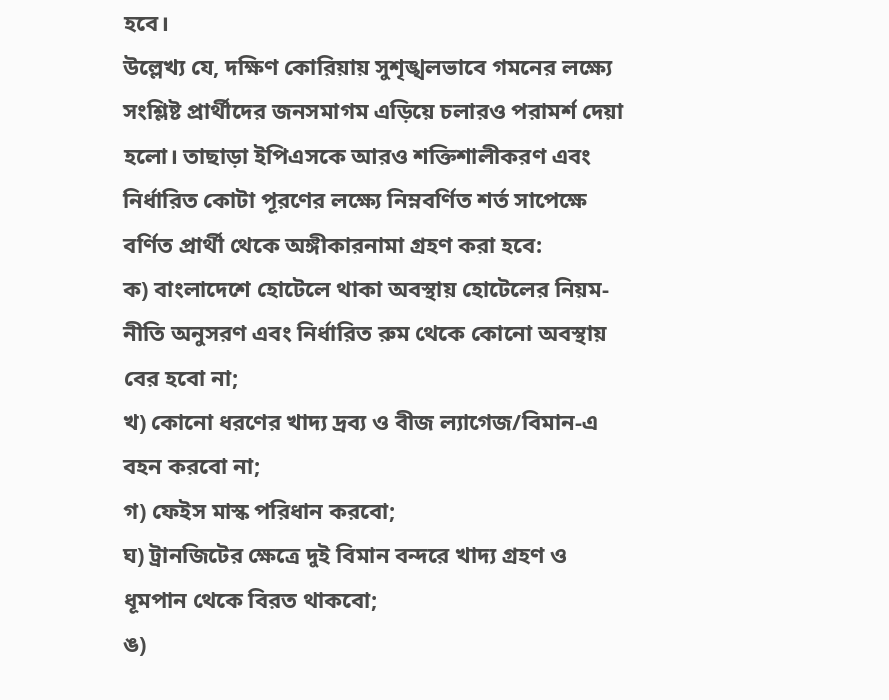হবে।
উল্লেখ্য যে, দক্ষিণ কোরিয়ায় সুশৃঙ্খলভাবে গমনের লক্ষ্যে সংশ্লিষ্ট প্রার্থীদের জনসমাগম এড়িয়ে চলারও পরামর্শ দেয়া হলো। তাছাড়া ইপিএসকে আরও শক্তিশালীকরণ এবং নির্ধারিত কোটা পূরণের লক্ষ্যে নিম্নবর্ণিত শর্ত সাপেক্ষে বর্ণিত প্রার্থী থেকে অঙ্গীকারনামা গ্রহণ করা হবে:
ক) বাংলাদেশে হোটেলে থাকা অবস্থায় হোটেলের নিয়ম-নীতি অনুসরণ এবং নির্ধারিত রুম থেকে কোনো অবস্থায় বের হবো না;
খ) কোনো ধরণের খাদ্য দ্রব্য ও বীজ ল্যাগেজ/বিমান-এ বহন করবো না;
গ) ফেইস মাস্ক পরিধান করবো;
ঘ) ট্রানজিটের ক্ষেত্রে দুই বিমান বন্দরে খাদ্য গ্রহণ ও ধূমপান থেকে বিরত থাকবো;
ঙ)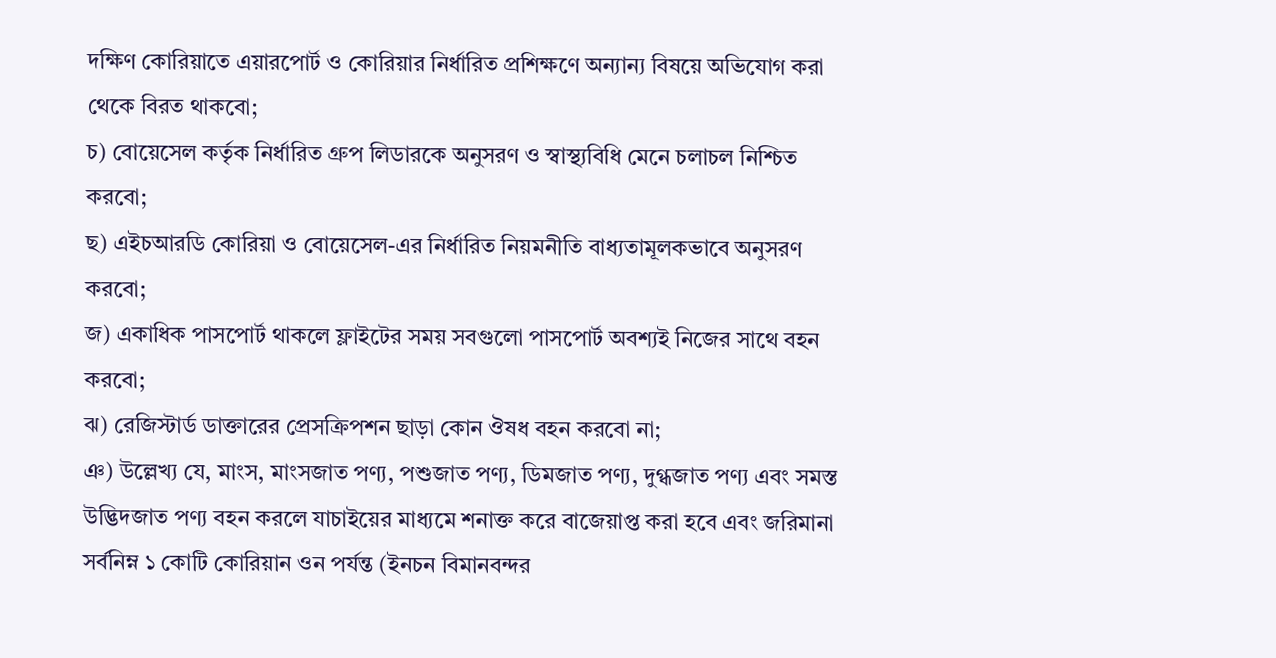দক্ষিণ কোরিয়াতে এয়ারপোর্ট ও কোরিয়ার নির্ধারিত প্রশিক্ষণে অন্যান্য বিষয়ে অভিযোগ করা থেকে বিরত থাকবো;
চ) বোয়েসেল কর্তৃক নির্ধারিত গ্রুপ লিডারকে অনুসরণ ও স্বাস্থ্যবিধি মেনে চলাচল নিশ্চিত করবো;
ছ) এইচআরডি কোরিয়া ও বোয়েসেল-এর নির্ধারিত নিয়মনীতি বাধ্যতামূলকভাবে অনুসরণ করবো;
জ) একাধিক পাসপোর্ট থাকলে ফ্লাইটের সময় সবগুলো পাসপোর্ট অবশ্যই নিজের সাথে বহন করবো;
ঝ) রেজিস্টার্ড ডাক্তারের প্রেসক্রিপশন ছাড়া কোন ঔষধ বহন করবো না;
ঞ) উল্লেখ্য যে, মাংস, মাংসজাত পণ্য, পশুজাত পণ্য, ডিমজাত পণ্য, দুগ্ধজাত পণ্য এবং সমস্ত উদ্ভিদজাত পণ্য বহন করলে যাচাইয়ের মাধ্যমে শনাক্ত করে বাজেয়াপ্ত করা হবে এবং জরিমানা সর্বনিম্ন ১ কোটি কোরিয়ান ওন পর্যন্ত (ইনচন বিমানবন্দর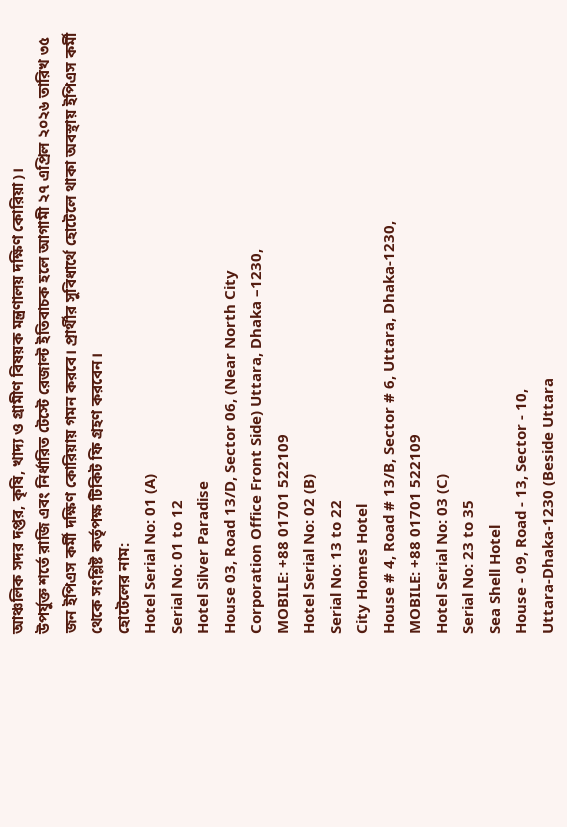আঞ্চলিক সদর দপ্তর, কৃষি, খাদ্য ও গ্রামীণ বিষয়ক মন্ত্রণালয় দক্ষিণ কোরিয়া)।
উপর্যুক্ত শর্তে রাজি এবং নির্ধারিত টেস্টে রেজাল্ট ইতিবাচক হলে আগামী ২৭ এপ্রিল ২০২৬ তারিখ ৩৫ জন ইপিএস কর্মী দক্ষিণ কোরিয়ায় গমন করবে। প্রার্থীর সুবিধার্থে হোটেলে থাকা অবস্থায় ইপিএস কর্মী থেকে সংশ্লিষ্ট কর্তৃপক্ষ টিকিট ফি গ্রহণ করবেন।
হোটেলের নাম:
Hotel Serial No: 01 (A)
Serial No: 01 to 12
Hotel Silver Paradise
House 03, Road 13/D, Sector 06, (Near North City
Corporation Office Front Side) Uttara, Dhaka –1230,
MOBILE: +88 01701 522109
Hotel Serial No: 02 (B)
Serial No: 13 to 22
City Homes Hotel
House # 4, Road # 13/B, Sector # 6, Uttara, Dhaka-1230,
MOBILE: +88 01701 522109
Hotel Serial No: 03 (C)
Serial No: 23 to 35
Sea Shell Hotel
House - 09, Road - 13, Sector - 10,
Uttara-Dhaka-1230 (Beside Uttara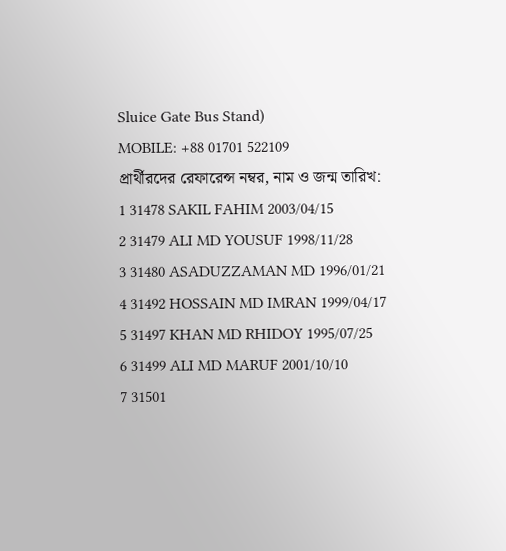Sluice Gate Bus Stand)
MOBILE: +88 01701 522109
প্রার্থীরদের রেফারেন্স নম্বর, নাম ও জন্ম তারিখ:
1 31478 SAKIL FAHIM 2003/04/15
2 31479 ALI MD YOUSUF 1998/11/28
3 31480 ASADUZZAMAN MD 1996/01/21
4 31492 HOSSAIN MD IMRAN 1999/04/17
5 31497 KHAN MD RHIDOY 1995/07/25
6 31499 ALI MD MARUF 2001/10/10
7 31501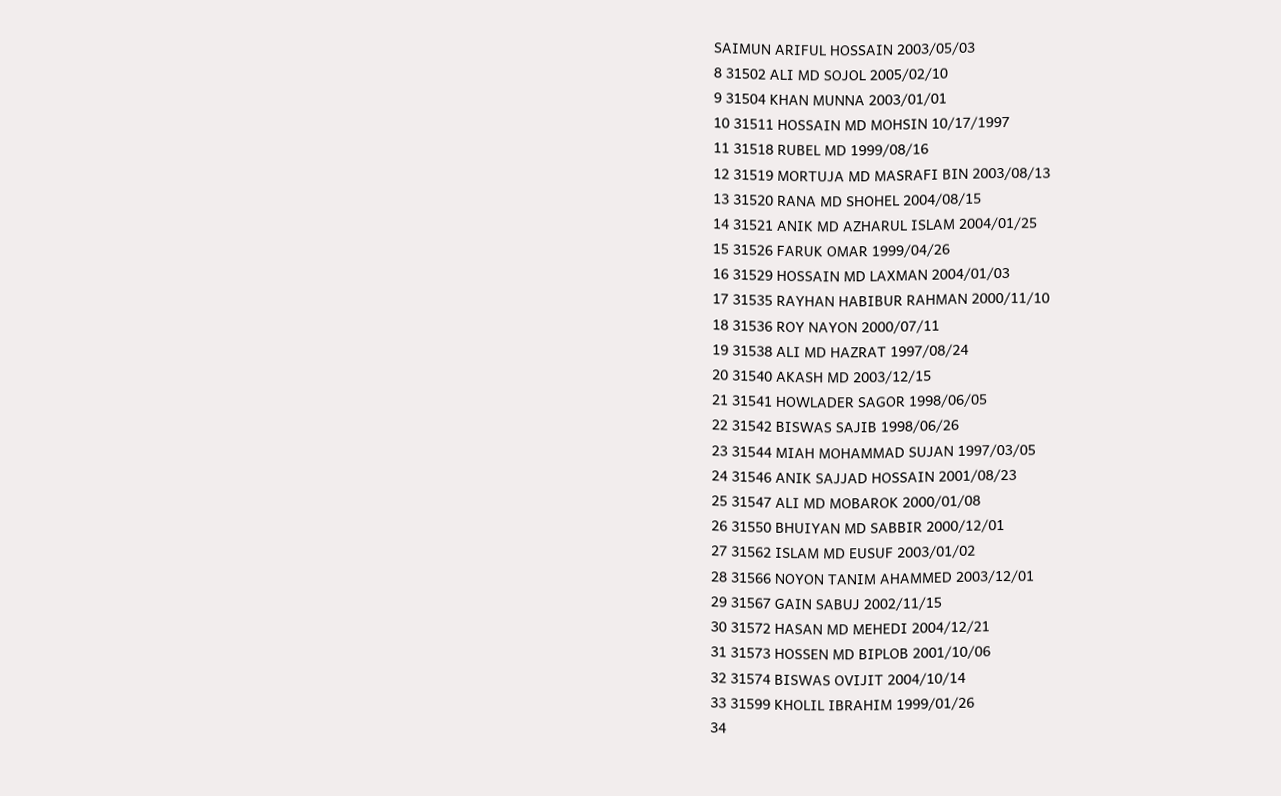SAIMUN ARIFUL HOSSAIN 2003/05/03
8 31502 ALI MD SOJOL 2005/02/10
9 31504 KHAN MUNNA 2003/01/01
10 31511 HOSSAIN MD MOHSIN 10/17/1997
11 31518 RUBEL MD 1999/08/16
12 31519 MORTUJA MD MASRAFI BIN 2003/08/13
13 31520 RANA MD SHOHEL 2004/08/15
14 31521 ANIK MD AZHARUL ISLAM 2004/01/25
15 31526 FARUK OMAR 1999/04/26
16 31529 HOSSAIN MD LAXMAN 2004/01/03
17 31535 RAYHAN HABIBUR RAHMAN 2000/11/10
18 31536 ROY NAYON 2000/07/11
19 31538 ALI MD HAZRAT 1997/08/24
20 31540 AKASH MD 2003/12/15
21 31541 HOWLADER SAGOR 1998/06/05
22 31542 BISWAS SAJIB 1998/06/26
23 31544 MIAH MOHAMMAD SUJAN 1997/03/05
24 31546 ANIK SAJJAD HOSSAIN 2001/08/23
25 31547 ALI MD MOBAROK 2000/01/08
26 31550 BHUIYAN MD SABBIR 2000/12/01
27 31562 ISLAM MD EUSUF 2003/01/02
28 31566 NOYON TANIM AHAMMED 2003/12/01
29 31567 GAIN SABUJ 2002/11/15
30 31572 HASAN MD MEHEDI 2004/12/21
31 31573 HOSSEN MD BIPLOB 2001/10/06
32 31574 BISWAS OVIJIT 2004/10/14
33 31599 KHOLIL IBRAHIM 1999/01/26
34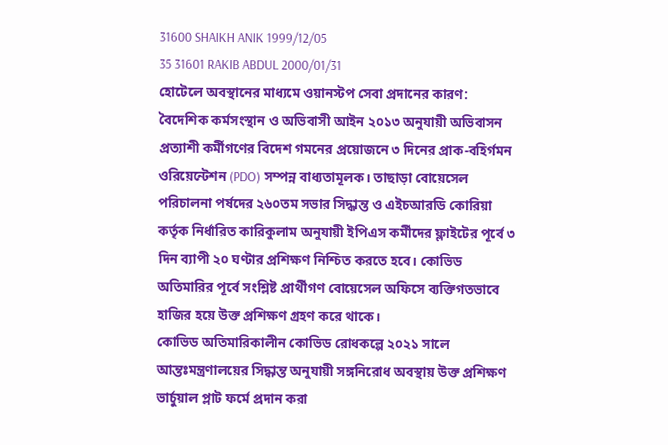31600 SHAIKH ANIK 1999/12/05
35 31601 RAKIB ABDUL 2000/01/31
হোটেলে অবস্থানের মাধ্যমে ওয়ানস্টপ সেবা প্রদানের কারণ:
বৈদেশিক কর্মসংস্থান ও অভিবাসী আইন ২০১৩ অনুযায়ী অভিবাসন প্রত্যাশী কর্মীগণের বিদেশ গমনের প্রয়োজনে ৩ দিনের প্রাক-বহির্গমন ওরিয়েন্টেশন (PDO) সম্পন্ন বাধ্যতামূলক। তাছাড়া বোয়েসেল পরিচালনা পর্ষদের ২৬০তম সভার সিদ্ধান্ত ও এইচআরডি কোরিয়া কর্তৃক নির্ধারিত কারিকুলাম অনুযায়ী ইপিএস কর্মীদের ফ্লাইটের পূর্বে ৩ দিন ব্যাপী ২০ ঘণ্টার প্রশিক্ষণ নিশ্চিত করতে হবে। কোভিড অতিমারির পূর্বে সংশ্লিষ্ট প্রার্থীগণ বোয়েসেল অফিসে ব্যক্তিগতভাবে হাজির হয়ে উক্ত প্রশিক্ষণ গ্রহণ করে থাকে।
কোভিড অতিমারিকালীন কোভিড রোধকল্পে ২০২১ সালে আন্তঃমন্ত্রণালয়ের সিদ্ধান্ত অনুযায়ী সঙ্গনিরোধ অবস্থায় উক্ত প্রশিক্ষণ ভার্চুয়াল প্লাট ফর্মে প্রদান করা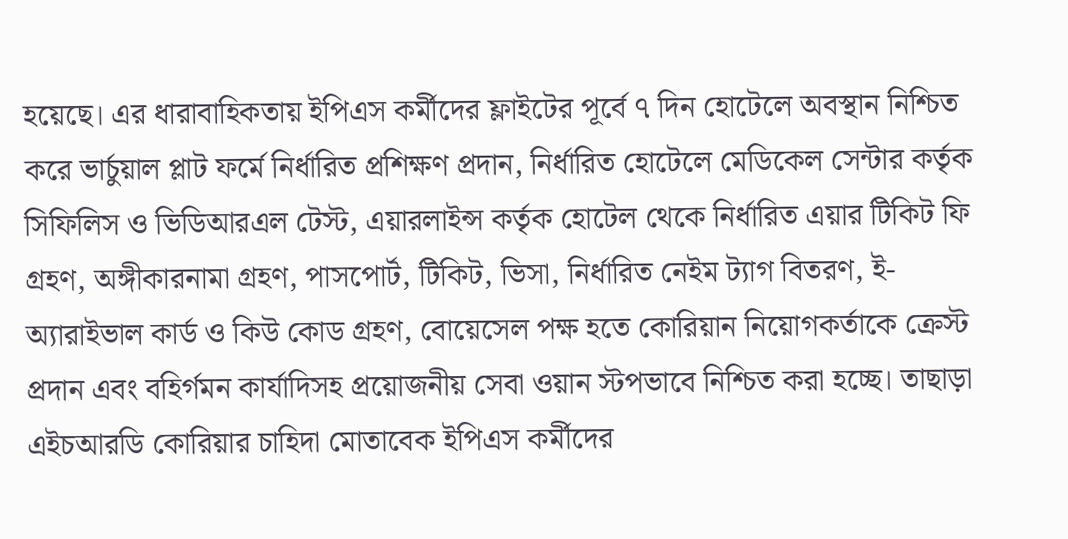হয়েছে। এর ধারাবাহিকতায় ইপিএস কর্মীদের ফ্লাইটের পূর্বে ৭ দিন হোটেলে অবস্থান নিশ্চিত করে ভার্চুয়াল প্লাট ফর্মে নির্ধারিত প্রশিক্ষণ প্রদান, নির্ধারিত হোটেলে মেডিকেল সেন্টার কর্তৃক সিফিলিস ও ভিডিআরএল টেস্ট, এয়ারলাইন্স কর্তৃক হোটেল থেকে নির্ধারিত এয়ার টিকিট ফি গ্রহণ, অঙ্গীকারনামা গ্রহণ, পাসপোর্ট, টিকিট, ভিসা, নির্ধারিত নেইম ট্যাগ বিতরণ, ই-অ্যারাইভাল কার্ড ও কিউ কোড গ্রহণ, বোয়েসেল পক্ষ হতে কোরিয়ান নিয়োগকর্তাকে ক্রেস্ট প্রদান এবং বহির্গমন কার্যাদিসহ প্রয়োজনীয় সেবা ওয়ান স্টপভাবে নিশ্চিত করা হচ্ছে। তাছাড়া এইচআরডি কোরিয়ার চাহিদা মোতাবেক ইপিএস কর্মীদের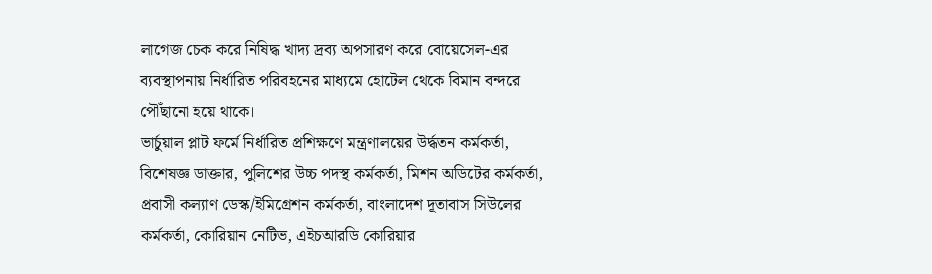লাগেজ চেক করে নিষিদ্ধ খাদ্য দ্রব্য অপসারণ করে বোয়েসেল-এর ব্যবস্থাপনায় নির্ধারিত পরিবহনের মাধ্যমে হোটেল থেকে বিমান বন্দরে পৌঁছানো হয়ে থাকে।
ভার্চুয়াল প্লাট ফর্মে নির্ধারিত প্রশিক্ষণে মন্ত্রণালয়ের উর্দ্ধতন কর্মকর্তা, বিশেষজ্ঞ ডাক্তার, পুলিশের উচ্চ পদস্থ কর্মকর্তা, মিশন অডিটের কর্মকর্তা, প্রবাসী কল্যাণ ডেস্ক/ইমিগ্রেশন কর্মকর্তা, বাংলাদেশ দূতাবাস সিউলের কর্মকর্তা, কোরিয়ান নেটিভ, এইচআরডি কোরিয়ার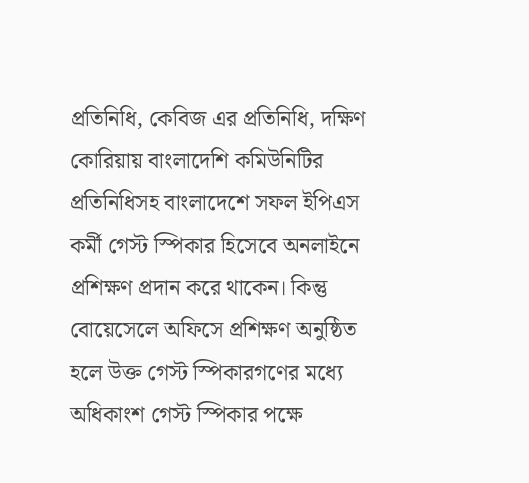প্রতিনিধি, কেবিজ এর প্রতিনিধি, দক্ষিণ কোরিয়ায় বাংলাদেশি কমিউনিটির প্রতিনিধিসহ বাংলাদেশে সফল ইপিএস কর্মী গেস্ট স্পিকার হিসেবে অনলাইনে প্রশিক্ষণ প্রদান করে থাকেন। কিন্তু বোয়েসেলে অফিসে প্রশিক্ষণ অনুষ্ঠিত হলে উক্ত গেস্ট স্পিকারগণের মধ্যে অধিকাংশ গেস্ট স্পিকার পক্ষে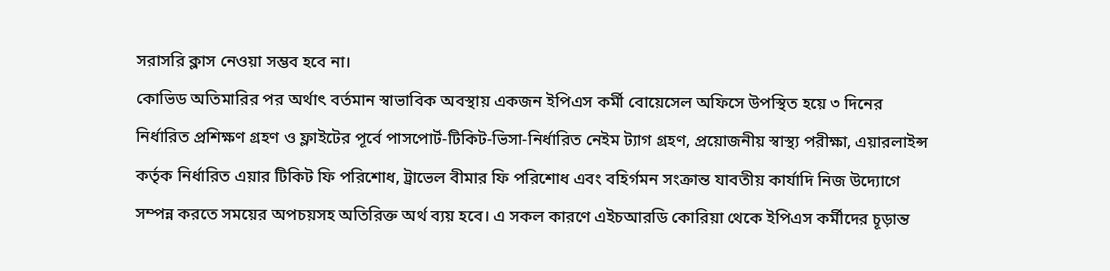সরাসরি ক্লাস নেওয়া সম্ভব হবে না।
কোভিড অতিমারির পর অর্থাৎ বর্তমান স্বাভাবিক অবস্থায় একজন ইপিএস কর্মী বোয়েসেল অফিসে উপস্থিত হয়ে ৩ দিনের নির্ধারিত প্রশিক্ষণ গ্রহণ ও ফ্লাইটের পূর্বে পাসপোর্ট-টিকিট-ভিসা-নির্ধারিত নেইম ট্যাগ গ্রহণ, প্রয়োজনীয় স্বাস্থ্য পরীক্ষা, এয়ারলাইন্স কর্তৃক নির্ধারিত এয়ার টিকিট ফি পরিশোধ, ট্রাভেল বীমার ফি পরিশোধ এবং বহির্গমন সংক্রান্ত যাবতীয় কার্যাদি নিজ উদ্যোগে সম্পন্ন করতে সময়ের অপচয়সহ অতিরিক্ত অর্থ ব্যয় হবে। এ সকল কারণে এইচআরডি কোরিয়া থেকে ইপিএস কর্মীদের চূড়ান্ত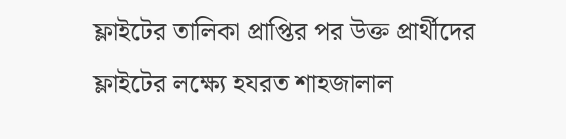ফ্লাইটের তালিকা প্রাপ্তির পর উক্ত প্রার্থীদের ফ্লাইটের লক্ষ্যে হযরত শাহজালাল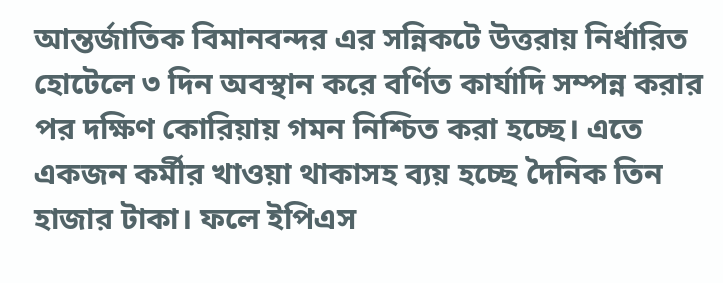আন্তর্জাতিক বিমানবন্দর এর সন্নিকটে উত্তরায় নির্ধারিত হোটেলে ৩ দিন অবস্থান করে বর্ণিত কার্যাদি সম্পন্ন করার পর দক্ষিণ কোরিয়ায় গমন নিশ্চিত করা হচ্ছে। এতে একজন কর্মীর খাওয়া থাকাসহ ব্যয় হচ্ছে দৈনিক তিন হাজার টাকা। ফলে ইপিএস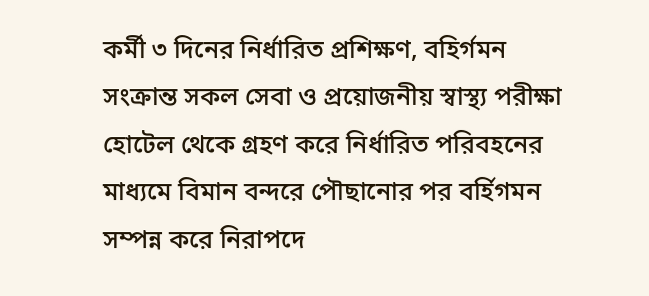কর্মী ৩ দিনের নির্ধারিত প্রশিক্ষণ, বহির্গমন সংক্রান্ত সকল সেবা ও প্রয়োজনীয় স্বাস্থ্য পরীক্ষা হোটেল থেকে গ্রহণ করে নির্ধারিত পরিবহনের মাধ্যমে বিমান বন্দরে পৌছানোর পর বর্হিগমন সম্পন্ন করে নিরাপদে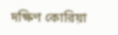দক্ষিণ কোরিয়া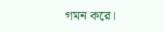গমন করে।